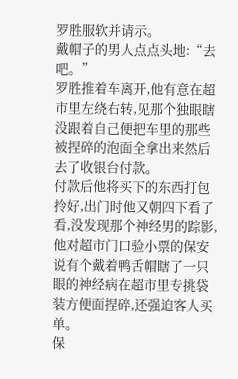罗胜服软并请示。
戴帽子的男人点点头地:“去吧。”
罗胜推着车离开,他有意在超市里左绕右转,见那个独眼瞎没跟着自己便把车里的那些被捏碎的泡面全拿出来然后去了收银台付款。
付款后他将买下的东西打包拎好,出门时他又朝四下看了看,没发现那个神经男的踪影,他对超市门口验小票的保安说有个戴着鸭舌帽瞎了一只眼的神经病在超市里专挑袋装方便面捏碎,还强迫客人买单。
保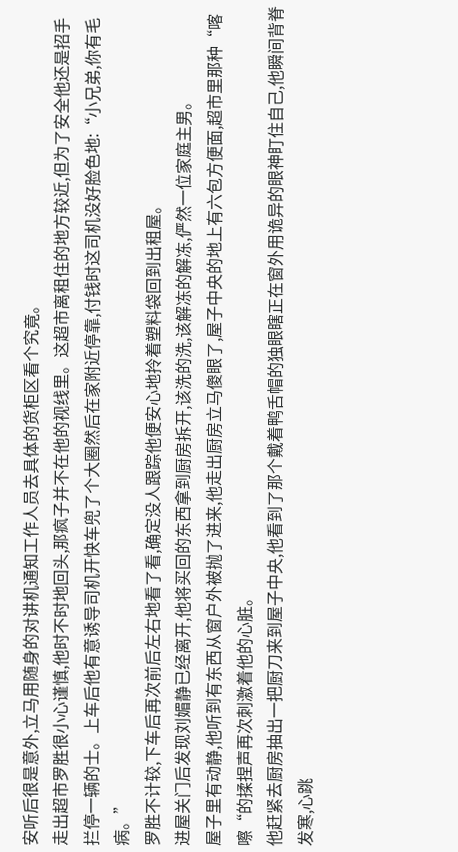安听后很是意外,立马用随身的对讲机通知工作人员去具体的货柜区看个究竟。
走出超市罗胜很小心谨慎,他时不时地回头,那疯子并不在他的视线里。这超市离租住的地方较近,但为了安全他还是招手拦停一辆的士。上车后他有意诱导司机开快车兜了个大圈然后在家附近停靠,付钱时这司机没好脸色地:“小兄弟,你有毛病。”
罗胜不计较,下车后再次前后左右地看了看,确定没人跟踪他便安心地拎着塑料袋回到出租屋。
进屋关门后发现刘媚静已经离开,他将买回的东西拿到厨房拆开,该洗的洗,该解冻的解冻,俨然一位家庭主男。
屋子里有动静,他听到有东西从窗户外被抛了进来,他走出厨房立马傻眼了,屋子中央的地上有六包方便面,超市里那种“喀嚓“的揉捏声再次刺激着他的心脏。
他赶紧去厨房抽出一把厨刀来到屋子中央,他看到了那个戴着鸭舌帽的独眼瞎正在窗外用诡异的眼神盯住自己,他瞬间背脊发寒,心跳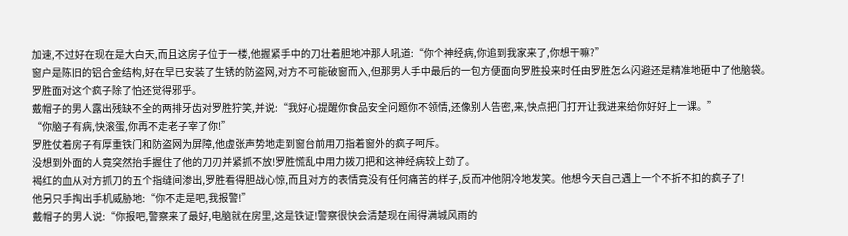加速,不过好在现在是大白天,而且这房子位于一楼,他握紧手中的刀壮着胆地冲那人吼道:“你个神经病,你追到我家来了,你想干嘛?”
窗户是陈旧的铝合金结构,好在早已安装了生锈的防盗网,对方不可能破窗而入,但那男人手中最后的一包方便面向罗胜投来时任由罗胜怎么闪避还是精准地砸中了他脑袋。
罗胜面对这个疯子除了怕还觉得邪乎。
戴帽子的男人露出残缺不全的两排牙齿对罗胜狞笑,并说:“我好心提醒你食品安全问题你不领情,还像别人告密,来,快点把门打开让我进来给你好好上一课。”
“你脑子有病,快滚蛋,你再不走老子宰了你!”
罗胜仗着房子有厚重铁门和防盗网为屏障,他虚张声势地走到窗台前用刀指着窗外的疯子呵斥。
没想到外面的人竟突然抬手握住了他的刀刃并紧抓不放!罗胜慌乱中用力拨刀把和这神经病较上劲了。
褐红的血从对方抓刀的五个指缝间渗出,罗胜看得胆战心惊,而且对方的表情竟没有任何痛苦的样子,反而冲他阴冷地发笑。他想今天自己遇上一个不折不扣的疯子了!
他另只手掏出手机威胁地:“你不走是吧,我报警!”
戴帽子的男人说:“你报吧,警察来了最好,电脑就在房里,这是铁证!警察很快会清楚现在闹得满城风雨的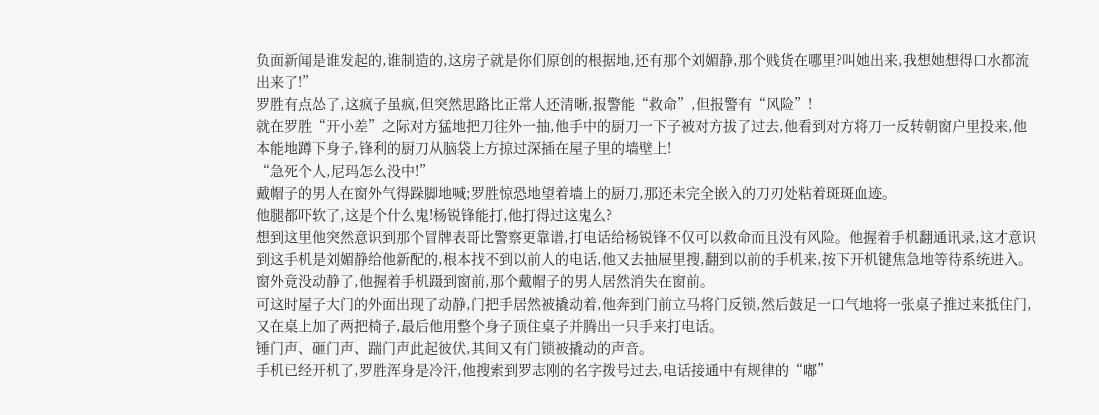负面新闻是谁发起的,谁制造的,这房子就是你们原创的根据地,还有那个刘媚静,那个贱货在哪里?叫她出来,我想她想得口水都流出来了!”
罗胜有点怂了,这疯子虽疯,但突然思路比正常人还清晰,报警能“救命”,但报警有“风险”!
就在罗胜“开小差”之际对方猛地把刀往外一抽,他手中的厨刀一下子被对方拔了过去,他看到对方将刀一反转朝窗户里投来,他本能地蹲下身子,锋利的厨刀从脑袋上方掠过深插在屋子里的墙壁上!
“急死个人,尼玛怎么没中!”
戴帽子的男人在窗外气得跺脚地喊;罗胜惊恐地望着墙上的厨刀,那还未完全嵌入的刀刃处粘着斑斑血迹。
他腿都吓软了,这是个什么鬼!杨锐锋能打,他打得过这鬼么?
想到这里他突然意识到那个冒牌表哥比警察更靠谱,打电话给杨锐锋不仅可以救命而且没有风险。他握着手机翻通讯录,这才意识到这手机是刘媚静给他新配的,根本找不到以前人的电话,他又去抽屉里搜,翻到以前的手机来,按下开机键焦急地等待系统进入。
窗外竟没动静了,他握着手机蹑到窗前,那个戴帽子的男人居然消失在窗前。
可这时屋子大门的外面出现了动静,门把手居然被撬动着,他奔到门前立马将门反锁,然后鼓足一口气地将一张桌子推过来抵住门,又在桌上加了两把椅子,最后他用整个身子顶住桌子并腾出一只手来打电话。
锤门声、砸门声、踹门声此起彼伏,其间又有门锁被撬动的声音。
手机已经开机了,罗胜浑身是冷汗,他搜索到罗志刚的名字拨号过去,电话接通中有规律的“嘟”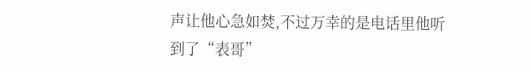声让他心急如焚,不过万幸的是电话里他听到了“表哥”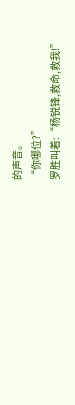的声音。
“你哪位?”
罗胜叫着:“杨锐锋,救命,救我!”